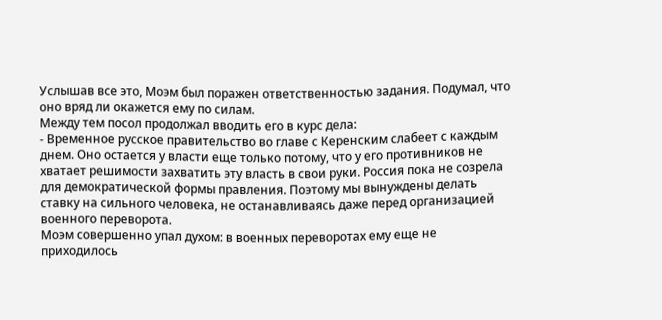Услышав все это, Моэм был поражен ответственностью задания. Подумал, что оно вряд ли окажется ему по силам.
Между тем посол продолжал вводить его в курс дела:
- Временное русское правительство во главе с Керенским слабеет с каждым днем. Оно остается у власти еще только потому, что у его противников не хватает решимости захватить эту власть в свои руки. Россия пока не созрела для демократической формы правления. Поэтому мы вынуждены делать ставку на сильного человека, не останавливаясь даже перед организацией военного переворота.
Моэм совершенно упал духом: в военных переворотах ему еще не приходилось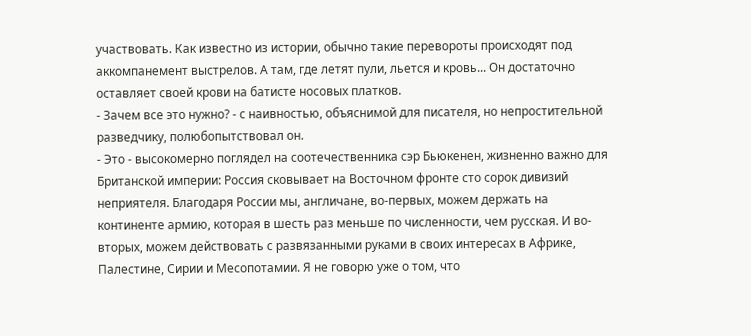участвовать. Как известно из истории, обычно такие перевороты происходят под аккомпанемент выстрелов. А там, где летят пули, льется и кровь... Он достаточно оставляет своей крови на батисте носовых платков.
- Зачем все это нужно? - с наивностью, объяснимой для писателя, но непростительной разведчику, полюбопытствовал он.
- Это - высокомерно поглядел на соотечественника сэр Бьюкенен, жизненно важно для Британской империи: Россия сковывает на Восточном фронте сто сорок дивизий неприятеля. Благодаря России мы, англичане, во-первых, можем держать на континенте армию, которая в шесть раз меньше по численности, чем русская. И во-вторых, можем действовать с развязанными руками в своих интересах в Африке, Палестине, Сирии и Месопотамии. Я не говорю уже о том, что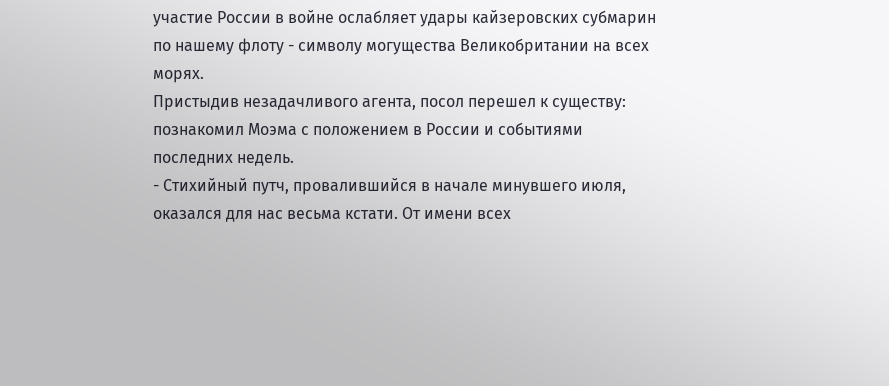участие России в войне ослабляет удары кайзеровских субмарин по нашему флоту - символу могущества Великобритании на всех морях.
Пристыдив незадачливого агента, посол перешел к существу: познакомил Моэма с положением в России и событиями последних недель.
- Стихийный путч, провалившийся в начале минувшего июля, оказался для нас весьма кстати. От имени всех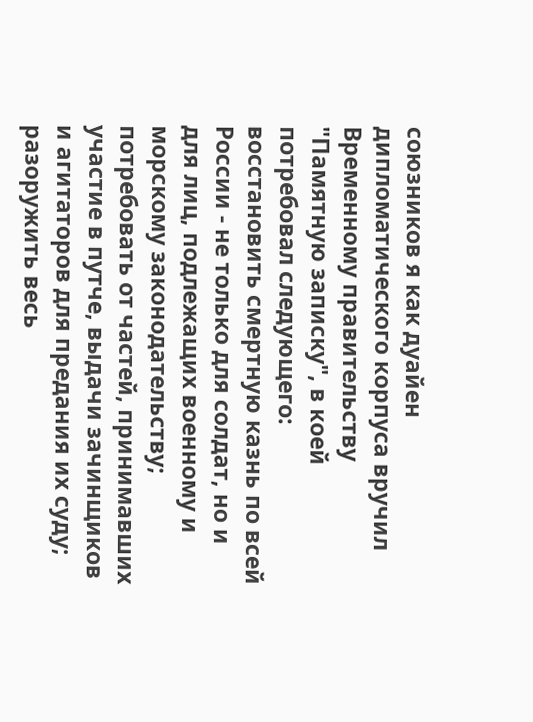союзников я как дуайен дипломатического корпуса вручил
Временному правительству "Памятную записку", в коей потребовал следующего: восстановить смертную казнь по всей России - не только для солдат, но и для лиц, подлежащих военному и морскому законодательству; потребовать от частей, принимавших участие в путче, выдачи зачинщиков и агитаторов для предания их суду; разоружить весь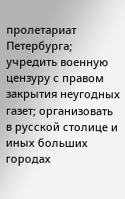пролетариат Петербурга; учредить военную цензуру с правом закрытия неугодных газет; организовать в русской столице и иных больших городах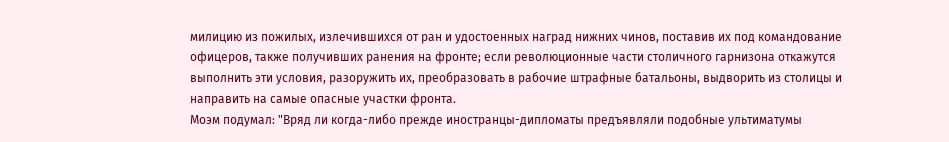милицию из пожилых, излечившихся от ран и удостоенных наград нижних чинов, поставив их под командование офицеров, также получивших ранения на фронте; если революционные части столичного гарнизона откажутся выполнить эти условия, разоружить их, преобразовать в рабочие штрафные батальоны, выдворить из столицы и направить на самые опасные участки фронта.
Моэм подумал: "Вряд ли когда-либо прежде иностранцы-дипломаты предъявляли подобные ультиматумы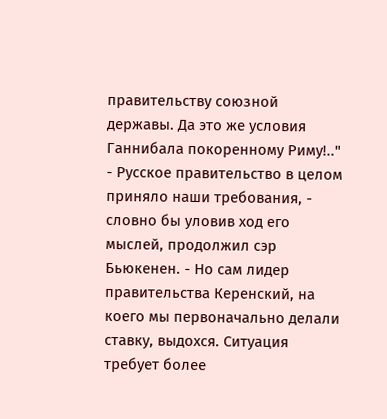правительству союзной державы. Да это же условия Ганнибала покоренному Риму!.."
- Русское правительство в целом приняло наши требования, - словно бы уловив ход его мыслей, продолжил сэр Бьюкенен. - Но сам лидер правительства Керенский, на коего мы первоначально делали ставку, выдохся. Ситуация требует более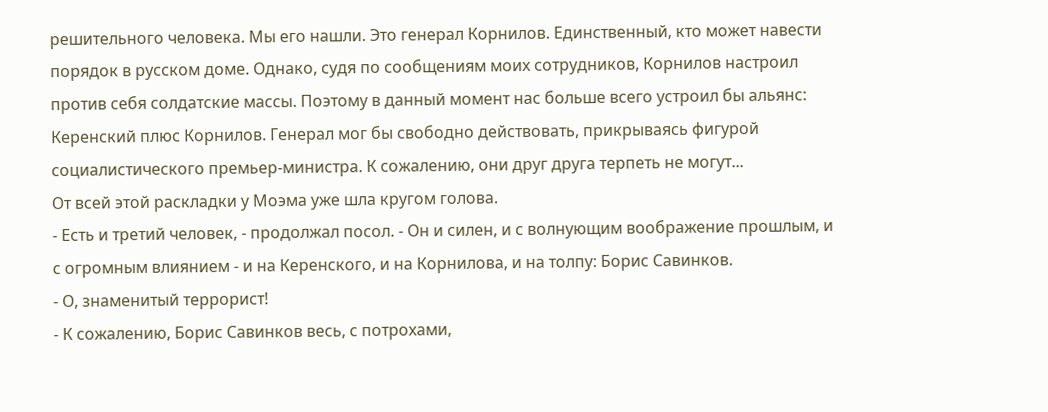решительного человека. Мы его нашли. Это генерал Корнилов. Единственный, кто может навести порядок в русском доме. Однако, судя по сообщениям моих сотрудников, Корнилов настроил против себя солдатские массы. Поэтому в данный момент нас больше всего устроил бы альянс: Керенский плюс Корнилов. Генерал мог бы свободно действовать, прикрываясь фигурой социалистического премьер-министра. К сожалению, они друг друга терпеть не могут...
От всей этой раскладки у Моэма уже шла кругом голова.
- Есть и третий человек, - продолжал посол. - Он и силен, и с волнующим воображение прошлым, и с огромным влиянием - и на Керенского, и на Корнилова, и на толпу: Борис Савинков.
- О, знаменитый террорист!
- К сожалению, Борис Савинков весь, с потрохами,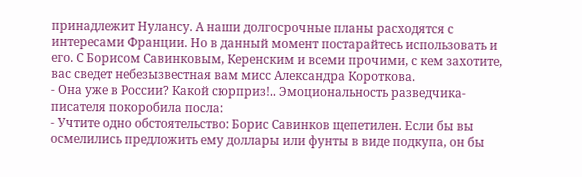принадлежит Нулансу. А наши долгосрочные планы расходятся с интересами Франции. Но в данный момент постарайтесь использовать и его. С Борисом Савинковым, Керенским и всеми прочими, с кем захотите, вас сведет небезызвестная вам мисс Александра Короткова.
- Она уже в России? Какой сюрприз!.. Эмоциональность разведчика-писателя покоробила посла:
- Учтите одно обстоятельство: Борис Савинков щепетилен. Если бы вы осмелились предложить ему доллары или фунты в виде подкупа, он бы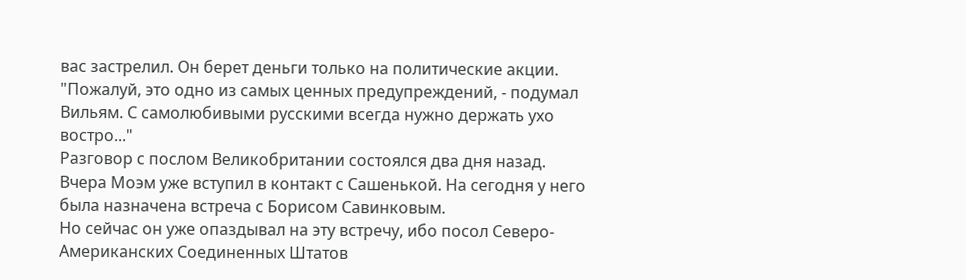вас застрелил. Он берет деньги только на политические акции.
"Пожалуй, это одно из самых ценных предупреждений, - подумал Вильям. С самолюбивыми русскими всегда нужно держать ухо востро..."
Разговор с послом Великобритании состоялся два дня назад. Вчера Моэм уже вступил в контакт с Сашенькой. На сегодня у него была назначена встреча с Борисом Савинковым.
Но сейчас он уже опаздывал на эту встречу, ибо посол Северо-Американских Соединенных Штатов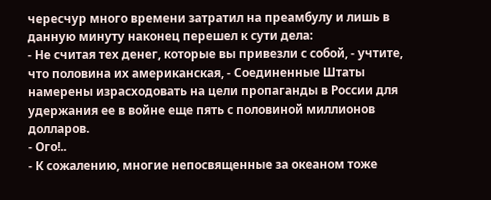чересчур много времени затратил на преамбулу и лишь в данную минуту наконец перешел к сути дела:
- Не считая тех денег, которые вы привезли с собой, - учтите, что половина их американская, - Соединенные Штаты намерены израсходовать на цели пропаганды в России для удержания ее в войне еще пять с половиной миллионов долларов.
- Ого!..
- К сожалению, многие непосвященные за океаном тоже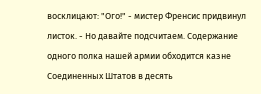восклицают: "Ого!" - мистер Френсис придвинул листок. - Но давайте подсчитаем. Содержание одного полка нашей армии обходится казне Соединенных Штатов в десять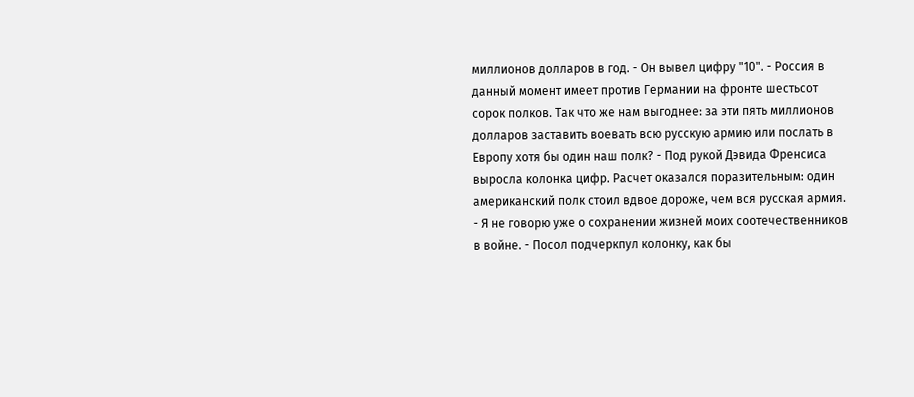миллионов долларов в год. - Он вывел цифру "10". - Россия в данный момент имеет против Германии на фронте шестьсот сорок полков. Так что же нам выгоднее: за эти пять миллионов долларов заставить воевать всю русскую армию или послать в Европу хотя бы один наш полк? - Под рукой Дэвида Френсиса выросла колонка цифр. Расчет оказался поразительным: один американский полк стоил вдвое дороже, чем вся русская армия. - Я не говорю уже о сохранении жизней моих соотечественников в войне. - Посол подчеркпул колонку, как бы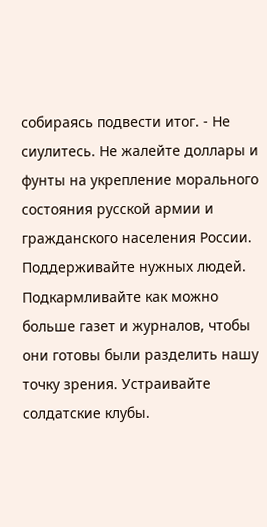собираясь подвести итог. - Не сиулитесь. Не жалейте доллары и фунты на укрепление морального состояния русской армии и гражданского населения России. Поддерживайте нужных людей. Подкармливайте как можно больше газет и журналов, чтобы они готовы были разделить нашу точку зрения. Устраивайте солдатские клубы.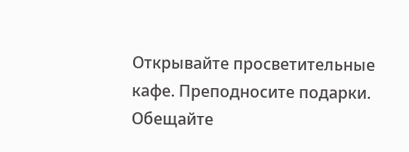Открывайте просветительные кафе. Преподносите подарки. Обещайте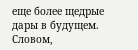еще более щедрые дары в будущем. Словом,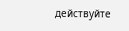действуйте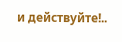и действуйте!..